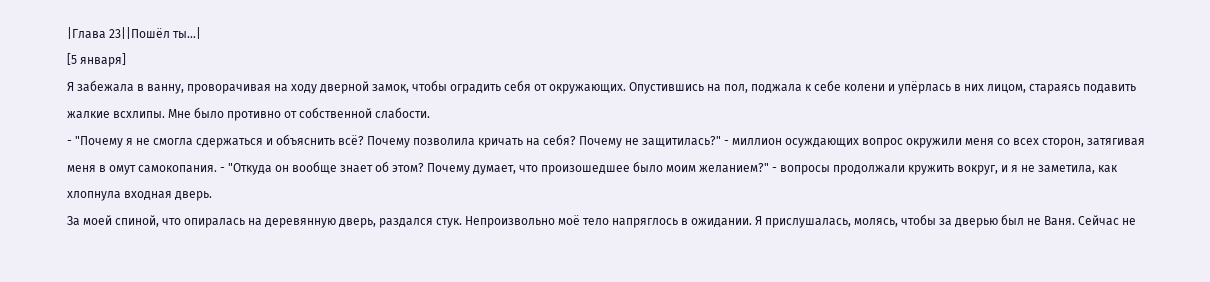|Глава 23||Пошёл ты...|
[5 января]
Я забежала в ванну, проворачивая на ходу дверной замок, чтобы оградить себя от окружающих. Опустившись на пол, поджала к себе колени и упёрлась в них лицом, стараясь подавить жалкие всхлипы. Мне было противно от собственной слабости.
- "Почему я не смогла сдержаться и объяснить всё? Почему позволила кричать на себя? Почему не защитилась?" - миллион осуждающих вопрос окружили меня со всех сторон, затягивая меня в омут самокопания. - "Откуда он вообще знает об этом? Почему думает, что произошедшее было моим желанием?" - вопросы продолжали кружить вокруг, и я не заметила, как хлопнула входная дверь.
За моей спиной, что опиралась на деревянную дверь, раздался стук. Непроизвольно моё тело напряглось в ожидании. Я прислушалась, молясь, чтобы за дверью был не Ваня. Сейчас не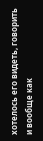хотелось его видеть, говорить и вообще как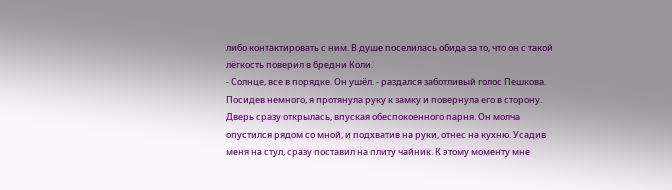либо контактировать с ним. В душе поселилась обида за то, что он с такой лёгкость поверил в бредни Коли.
- Солнце, все в порядке. Он ушёл. - раздался заботливый голос Пешкова.
Посидев немного, я протянула руку к замку и повернула его в сторону. Дверь сразу открылась, впуская обеспокоенного парня. Он молча опустился рядом со мной, и подхватив на руки, отнес на кухню. Усадив меня на стул, сразу поставил на плиту чайник. К этому моменту мне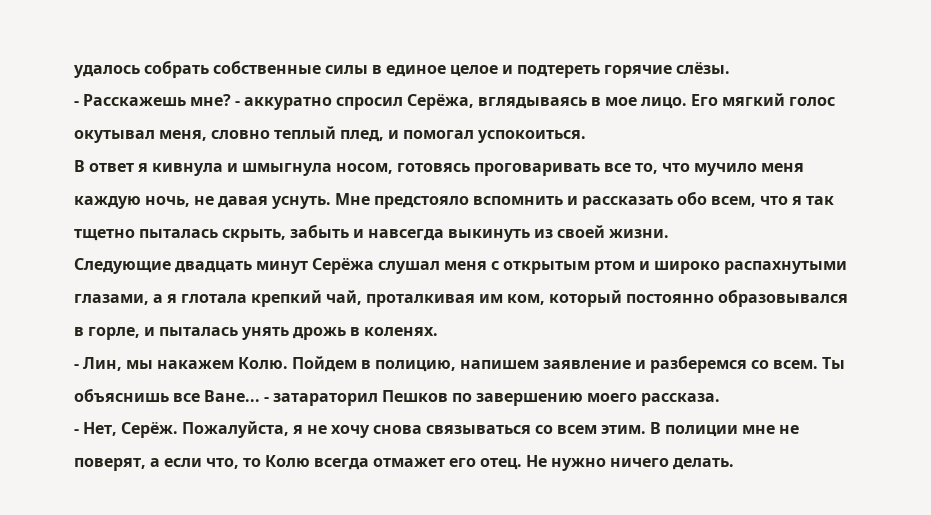удалось собрать собственные силы в единое целое и подтереть горячие слёзы.
- Расскажешь мне? - аккуратно спросил Серёжа, вглядываясь в мое лицо. Его мягкий голос окутывал меня, словно теплый плед, и помогал успокоиться.
В ответ я кивнула и шмыгнула носом, готовясь проговаривать все то, что мучило меня каждую ночь, не давая уснуть. Мне предстояло вспомнить и рассказать обо всем, что я так тщетно пыталась скрыть, забыть и навсегда выкинуть из своей жизни.
Следующие двадцать минут Серёжа слушал меня с открытым ртом и широко распахнутыми глазами, а я глотала крепкий чай, проталкивая им ком, который постоянно образовывался в горле, и пыталась унять дрожь в коленях.
- Лин, мы накажем Колю. Пойдем в полицию, напишем заявление и разберемся со всем. Ты объяснишь все Ване... - затараторил Пешков по завершению моего рассказа.
- Нет, Серёж. Пожалуйста, я не хочу снова связываться со всем этим. В полиции мне не поверят, а если что, то Колю всегда отмажет его отец. Не нужно ничего делать.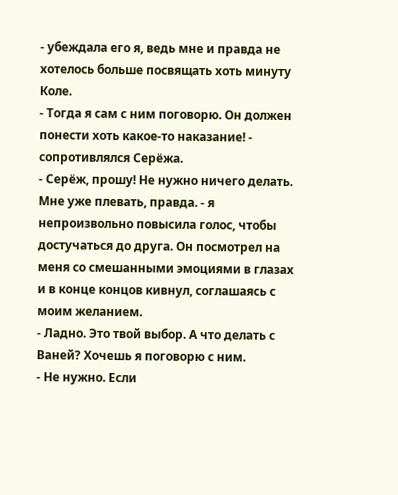- убеждала его я, ведь мне и правда не хотелось больше посвящать хоть минуту Коле.
- Тогда я сам с ним поговорю. Он должен понести хоть какое-то наказание! - сопротивлялся Серёжа.
- Серёж, прошу! Не нужно ничего делать. Мне уже плевать, правда. - я непроизвольно повысила голос, чтобы достучаться до друга. Он посмотрел на меня со смешанными эмоциями в глазах и в конце концов кивнул, соглашаясь с моим желанием.
- Ладно. Это твой выбор. А что делать с Ваней? Хочешь я поговорю с ним.
- Не нужно. Если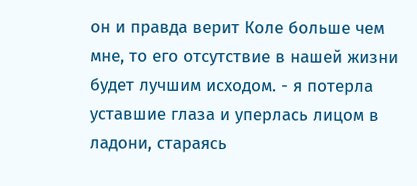он и правда верит Коле больше чем мне, то его отсутствие в нашей жизни будет лучшим исходом. - я потерла уставшие глаза и уперлась лицом в ладони, стараясь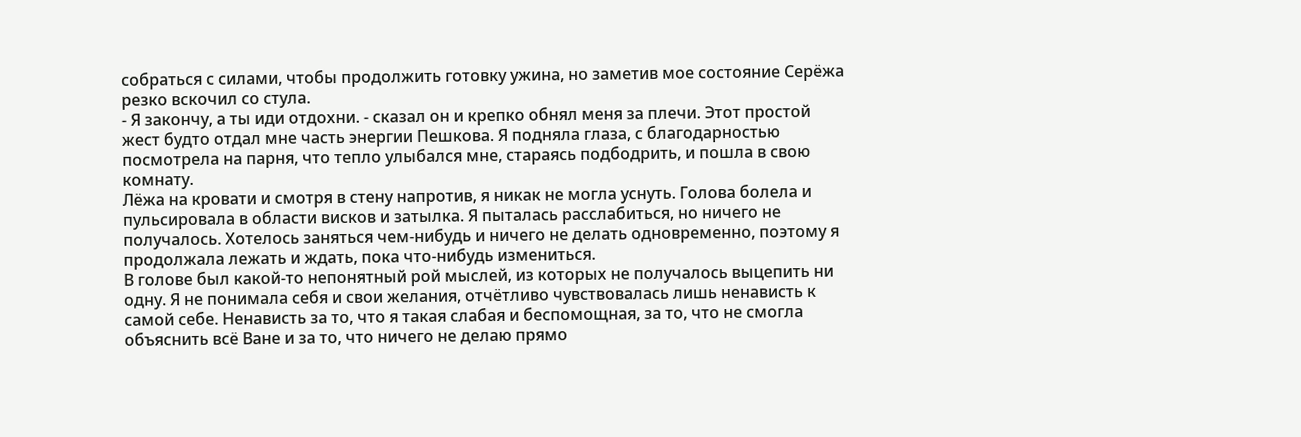собраться с силами, чтобы продолжить готовку ужина, но заметив мое состояние Серёжа резко вскочил со стула.
- Я закончу, а ты иди отдохни. - сказал он и крепко обнял меня за плечи. Этот простой жест будто отдал мне часть энергии Пешкова. Я подняла глаза, с благодарностью посмотрела на парня, что тепло улыбался мне, стараясь подбодрить, и пошла в свою комнату.
Лёжа на кровати и смотря в стену напротив, я никак не могла уснуть. Голова болела и пульсировала в области висков и затылка. Я пыталась расслабиться, но ничего не получалось. Хотелось заняться чем-нибудь и ничего не делать одновременно, поэтому я продолжала лежать и ждать, пока что-нибудь измениться.
В голове был какой-то непонятный рой мыслей, из которых не получалось выцепить ни одну. Я не понимала себя и свои желания, отчётливо чувствовалась лишь ненависть к самой себе. Ненависть за то, что я такая слабая и беспомощная, за то, что не смогла объяснить всё Ване и за то, что ничего не делаю прямо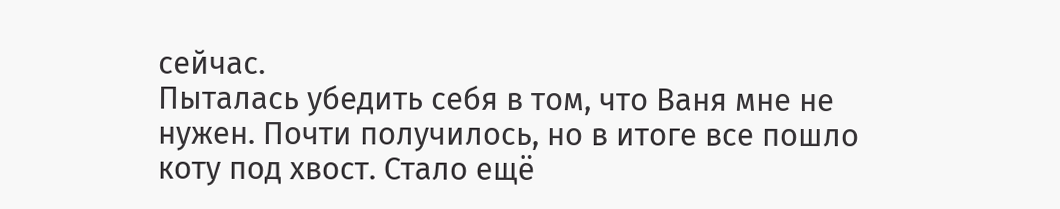сейчас.
Пыталась убедить себя в том, что Ваня мне не нужен. Почти получилось, но в итоге все пошло коту под хвост. Стало ещё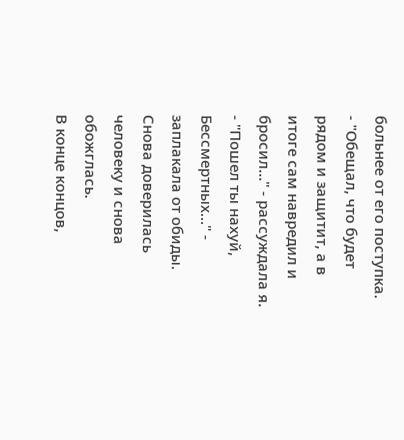больнее от его поступка.
- "Обещал, что будет рядом и защитит, а в итоге сам навредил и бросил..." - рассуждала я. - "Пошел ты нахуй, Бессмертных..." - заплакала от обиды. Снова доверилась человеку и снова обожглась.
В конце концов,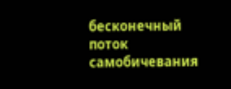бесконечный поток самобичевания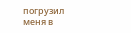погрузил меня в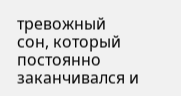тревожный сон, который постоянно заканчивался и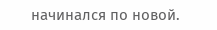начинался по новой.